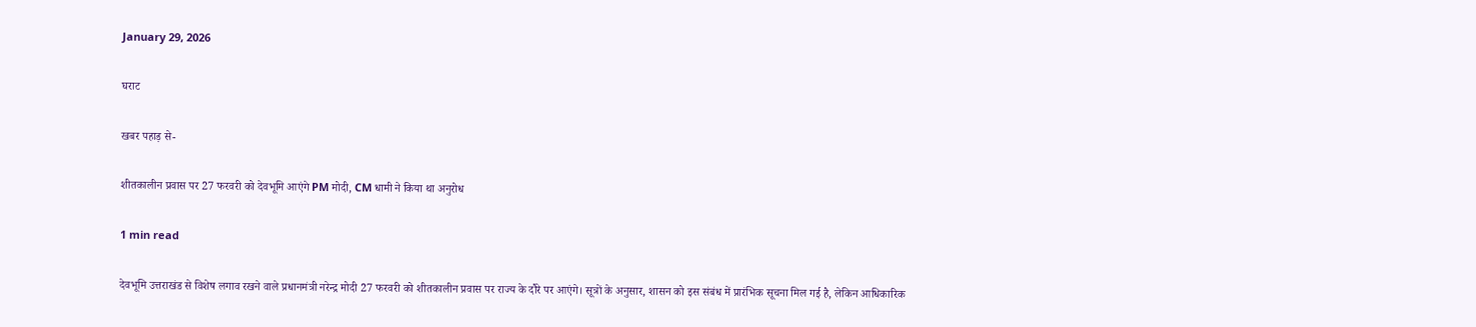January 29, 2026

घराट

खबर पहाड़ से-

शीतकालीन प्रवास पर 27 फरवरी को देवभूमि आएंगे PM मोदी, CM धामी ने किया था अनुरोध

1 min read

देवभूमि उत्तराखंड से विशेष लगाव रखने वाले प्रधानमंत्री नरेन्द्र मोदी 27 फरवरी को शीतकालीन प्रवास पर राज्य के दौरे पर आएंगे। सूत्रों के अनुसार, शासन को इस संबंध में प्रारंभिक सूचना मिल गई है, लेकिन आधिकारिक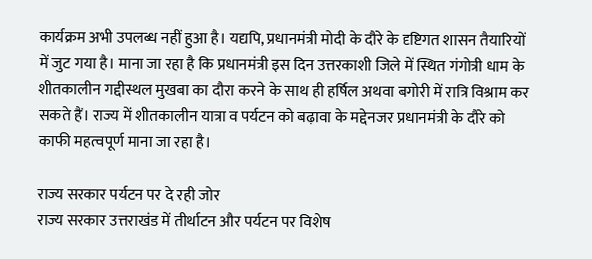कार्यक्रम अभी उपलब्ध नहीं हुआ है। यद्यपि, प्रधानमंत्री मोदी के दौरे के दृष्टिगत शासन तैयारियों में जुट गया है। माना जा रहा है कि प्रधानमंत्री इस दिन उत्तरकाशी जिले में स्थित गंगोत्री धाम के शीतकालीन गद्दीस्थल मुखबा का दौरा करने के साथ ही हर्षिल अथवा बगोरी में रात्रि विश्राम कर सकते हैं। राज्य में शीतकालीन यात्रा व पर्यटन को बढ़ावा के मद्देनजर प्रधानमंत्री के दौरे को काफी महत्वपूर्ण माना जा रहा है।

राज्य सरकार पर्यटन पर दे रही जोर
राज्य सरकार उत्तराखंड में तीर्थाटन और पर्यटन पर विशेष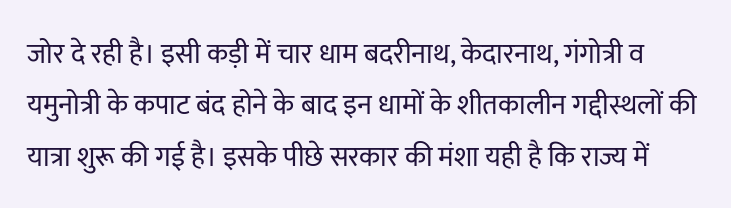जोर दे रही है। इसी कड़ी में चार धाम बदरीनाथ, केदारनाथ, गंगोत्री व यमुनोत्री के कपाट बंद होने के बाद इन धामों के शीतकालीन गद्दीस्थलों की यात्रा शुरू की गई है। इसके पीछे सरकार की मंशा यही है कि राज्य में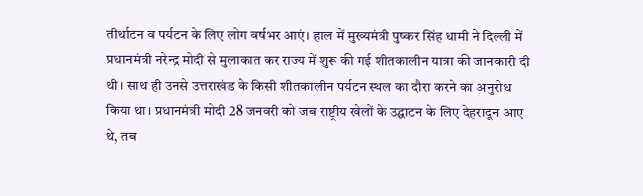तीर्थाटन व पर्यटन के लिए लोग वर्षभर आएं। हाल में मुख्यमंत्री पुष्कर सिंह धामी ने दिल्ली में प्रधानमंत्री नरेन्द्र मोदी से मुलाकात कर राज्य में शुरू की गई शीतकालीन यात्रा की जानकारी दी थी। साथ ही उनसे उत्तराखंड के किसी शीतकालीन पर्यटन स्थल का दौरा करने का अनुरोध किया था। प्रधानमंत्री मोदी 28 जनवरी को जब राष्ट्रीय खेलों के उद्घाटन के लिए देहरादून आए थे, तब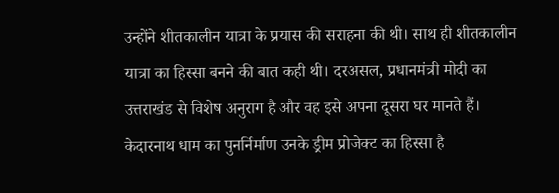उन्होंने शीतकालीन यात्रा के प्रयास की सराहना की थी। साथ ही शीतकालीन यात्रा का हिस्सा बनने की बात कही थी। दरअसल, प्रधानमंत्री मोदी का उत्तराखंड से विशेष अनुराग है और वह इसे अपना दूसरा घर मानते हैं। केदारनाथ धाम का पुनर्निर्माण उनके ड्रीम प्रोजेक्ट का हिस्सा है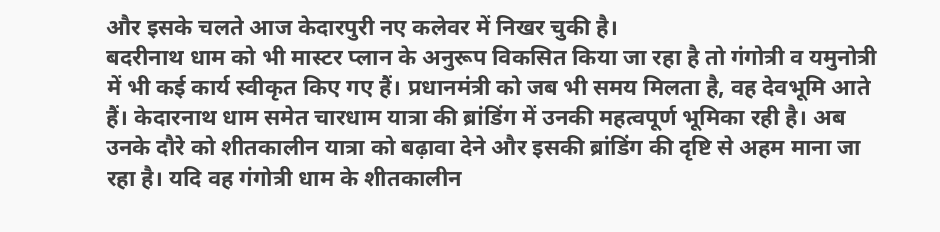और इसके चलते आज केदारपुरी नए कलेवर में निखर चुकी है।
बदरीनाथ धाम को भी मास्टर प्लान के अनुरूप विकसित किया जा रहा है तो गंगोत्री व यमुनोत्री में भी कई कार्य स्वीकृत किए गए हैं। प्रधानमंत्री को जब भी समय मिलता है, वह देवभूमि आते हैं। केदारनाथ धाम समेत चारधाम यात्रा की ब्रांडिंग में उनकी महत्वपूर्ण भूमिका रही है। अब उनके दौरे को शीतकालीन यात्रा को बढ़ावा देने और इसकी ब्रांडिंग की दृष्टि से अहम माना जा रहा है। यदि वह गंगोत्री धाम के शीतकालीन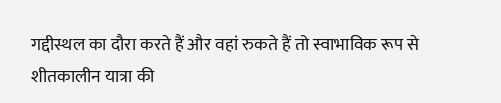गद्दीस्थल का दौरा करते हैं और वहां रुकते हैं तो स्वाभाविक रूप से शीतकालीन यात्रा की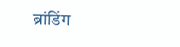ब्रांडिंग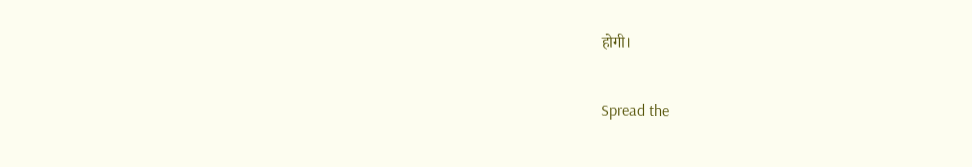होगी।

Spread the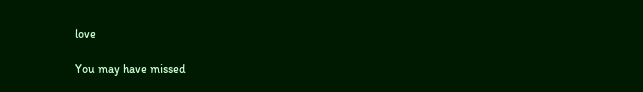love

You may have missed